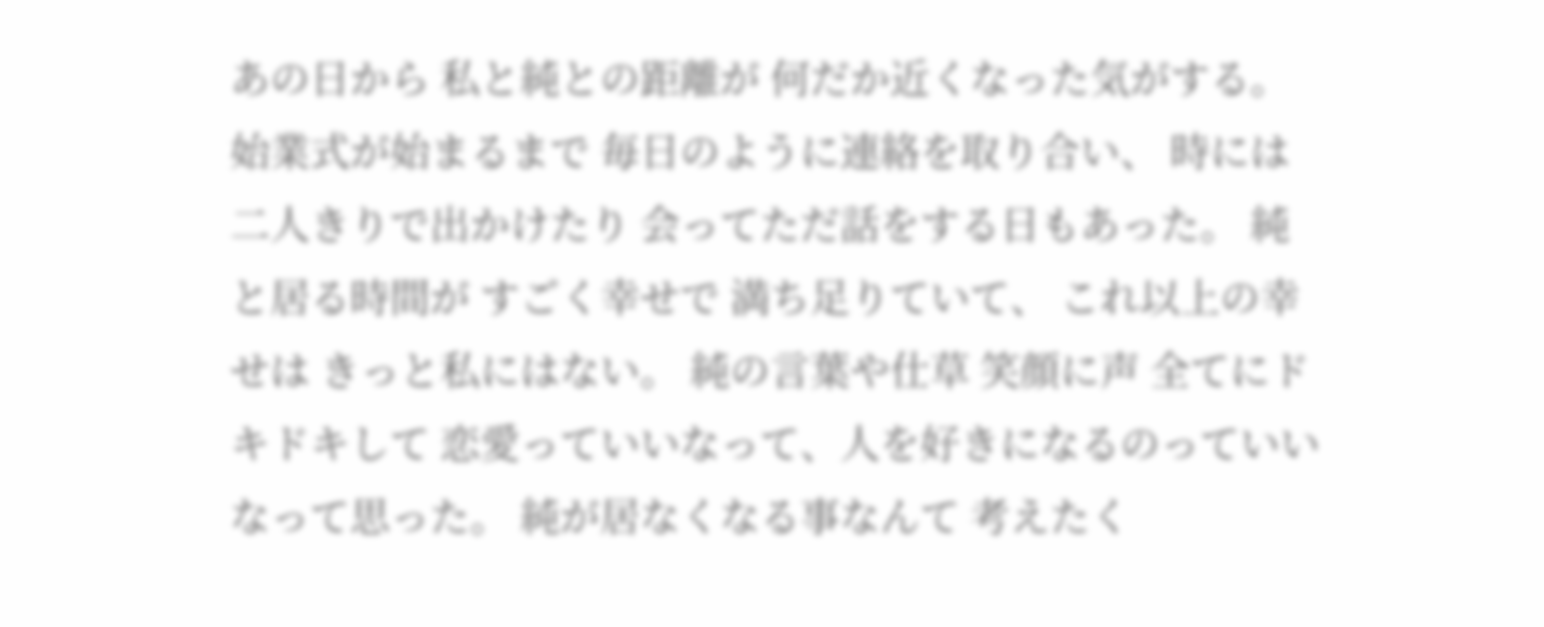あの日から 私と純との距離が 何だか近くなった気がする。 始業式が始まるまで 毎日のように連絡を取り合い、 時には二人きりで出かけたり 会ってただ話をする日もあった。 純と居る時間が すごく幸せで 満ち足りていて、 これ以上の幸せは きっと私にはない。 純の言葉や仕草 笑顔に声 全てにドキドキして 恋愛っていいなって、人を好きになるのっていいなって思った。 純が居なくなる事なんて 考えたく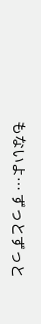もないよ… ずっとずっと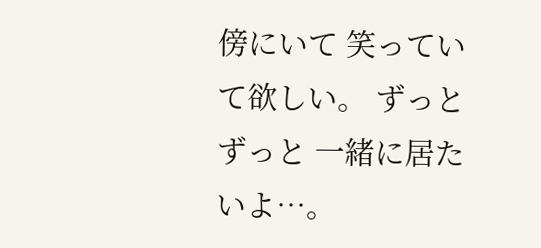傍にいて 笑っていて欲しい。 ずっとずっと 一緒に居たいよ…。